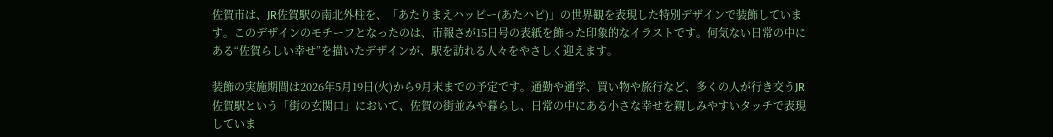佐賀市は、JR佐賀駅の南北外柱を、「あたりまえハッピー(あたハピ)」の世界観を表現した特別デザインで装飾しています。このデザインのモチーフとなったのは、市報さが15日号の表紙を飾った印象的なイラストです。何気ない日常の中にある“佐賀らしい幸せ”を描いたデザインが、駅を訪れる人々をやさしく迎えます。

装飾の実施期間は2026年5月19日(火)から9月末までの予定です。通勤や通学、買い物や旅行など、多くの人が行き交うJR佐賀駅という「街の玄関口」において、佐賀の街並みや暮らし、日常の中にある小さな幸せを親しみやすいタッチで表現していま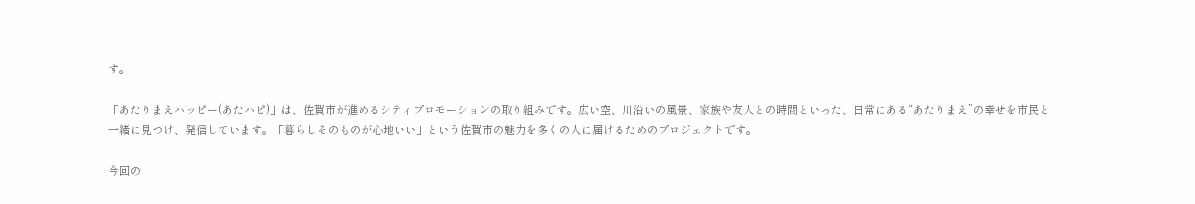す。

「あたりまえハッピー(あたハピ)」は、佐賀市が進めるシティプロモーションの取り組みです。広い空、川沿いの風景、家族や友人との時間といった、日常にある“あたりまえ”の幸せを市民と一緒に見つけ、発信しています。「暮らしそのものが心地いい」という佐賀市の魅力を多くの人に届けるためのプロジェクトです。

今回の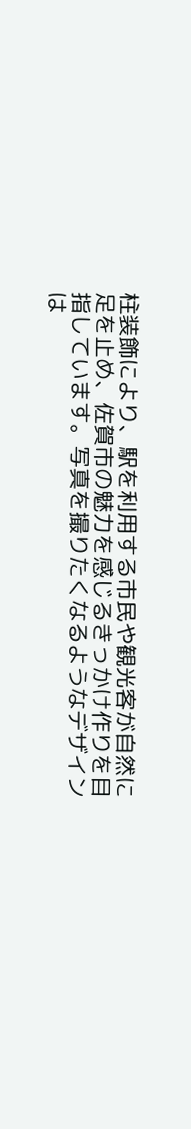柱装飾により、駅を利用する市民や観光客が自然に足を止め、佐賀市の魅力を感じるきっかけ作りを目指しています。写真を撮りたくなるようなデザインは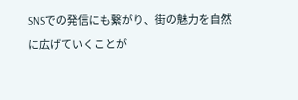SNSでの発信にも繋がり、街の魅力を自然に広げていくことが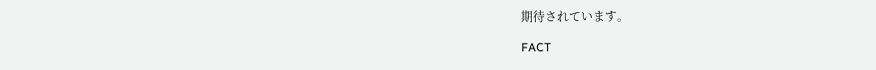期待されています。

FACT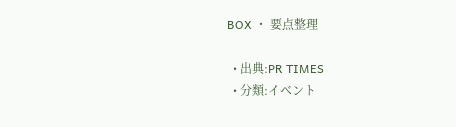BOX ・ 要点整理

  • 出典:PR TIMES
  • 分類:イベント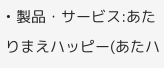• 製品・サービス:あたりまえハッピー(あたハ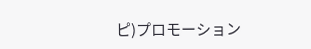ピ)プロモーション